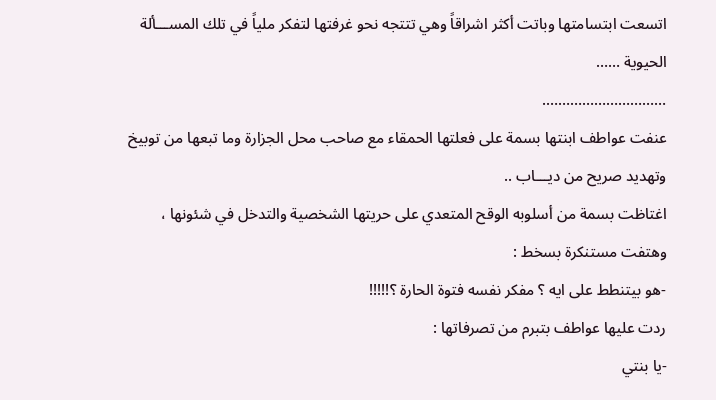اتسعت ابتسامتها وباتت أكثر اشراقاً وهي تتتجه نحو غرفتها لتفكر ملياً في تلك المســـألة الحيوية ……
………………………….
عنفت عواطف ابنتها بسمة على فعلتها الحمقاء مع صاحب محل الجزارة وما تبعها من توبيخ وتهديد صريح من ديـــاب ..
اغتاظت بسمة من أسلوبه الوقح المتعدي على حريتها الشخصية والتدخل في شئونها ، وهتفت مستنكرة بسخط :
-هو بيتنطط على ايه ؟ مفكر نفسه فتوة الحارة ؟!!!!!
ردت عليها عواطف بتبرم من تصرفاتها :
-يا بنتي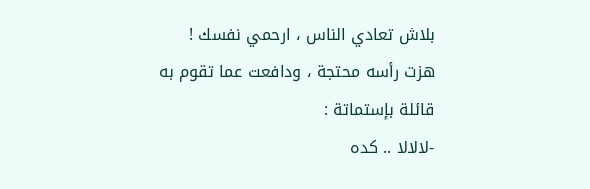بلاش تعادي الناس ، ارحمي نفسك !
هزت رأسه محتجة ، ودافعت عما تقوم به قائلة بإستماتة :
-لالالا .. كده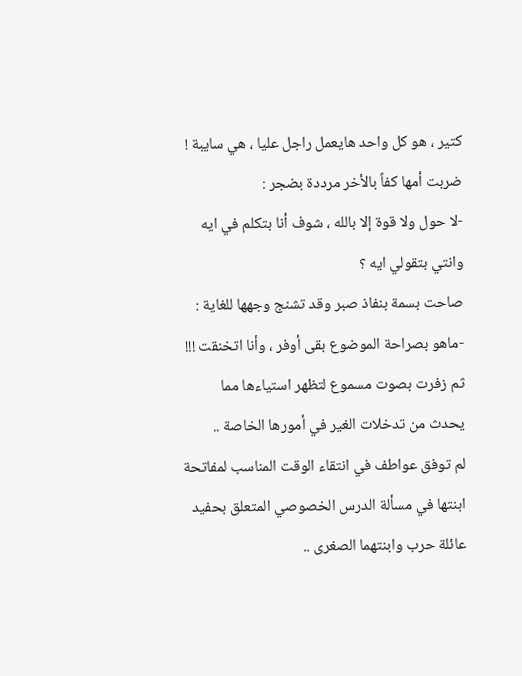كتير ، هو كل واحد هايعمل راجل عليا ، هي سايبة !
ضربت أمها كفاً بالأخر مرددة بضجر :
-لا حول ولا قوة إلا بالله ، شوف أنا بتكلم في ايه وانتي بتقولي ايه ؟
صاحت بسمة بنفاذ صبر وقد تشنج وجهها للغاية :
-ماهو بصراحة الموضوع بقى أوفر ، وأنا اتخنقت !!!
ثم زفرت بصوت مسموع لتظهر استياءها مما يحدث من تدخلات الغير في أمورها الخاصة ..
لم توفق عواطف في انتقاء الوقت المناسب لمفاتحة ابنتها في مسألة الدرس الخصوصي المتعلق بحفيد عائلة حرب وابنتهما الصغرى ..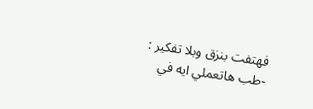فهتفت بنزق وبلا تفكير :
-طب هاتعملي ايه في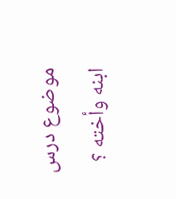موضوع درس ابنه وأخته ؟